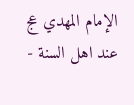الإمام المهدي عج عند اهل السنة -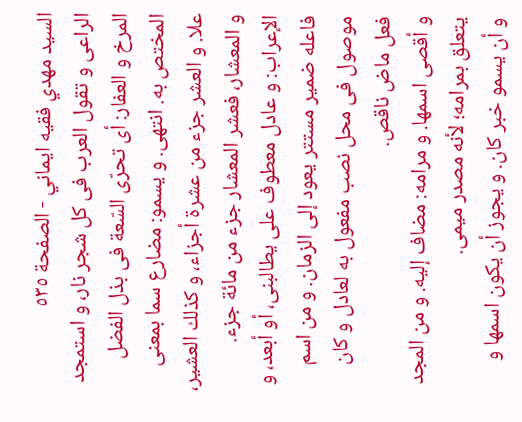السيد مهدي فقيه ايماني - الصفحة ٥٣٥
الراعى و تقول العرب فى كل شجر نار، و استمجد المرخ و العفار: أى تحرّى السّعة فى بذل الفضل المختص به. انتهى. و يسمو: مضارع سما بمعنى علا. و العشر جزء من عشرة أجزاء، و كذلك العشير، و المعشار، فعشر المعشار جزء من مائة جزء.
الإعراب: و عادل معطوف على يطالبنى، أو أبعد، و فاعله ضمير مستتر يعود إلى الزمان. و من اسم موصول فى محل نصب مفعول به لعادل و كان فعل ماض ناقص.
و أقصى اسمها. و مرامه: مضاف إليه. و من المجد يتعلق بمرامه؛ لأنه مصدر ميمى.
و أن يسمو خبر كان. و يجوز أن يكون اسمها و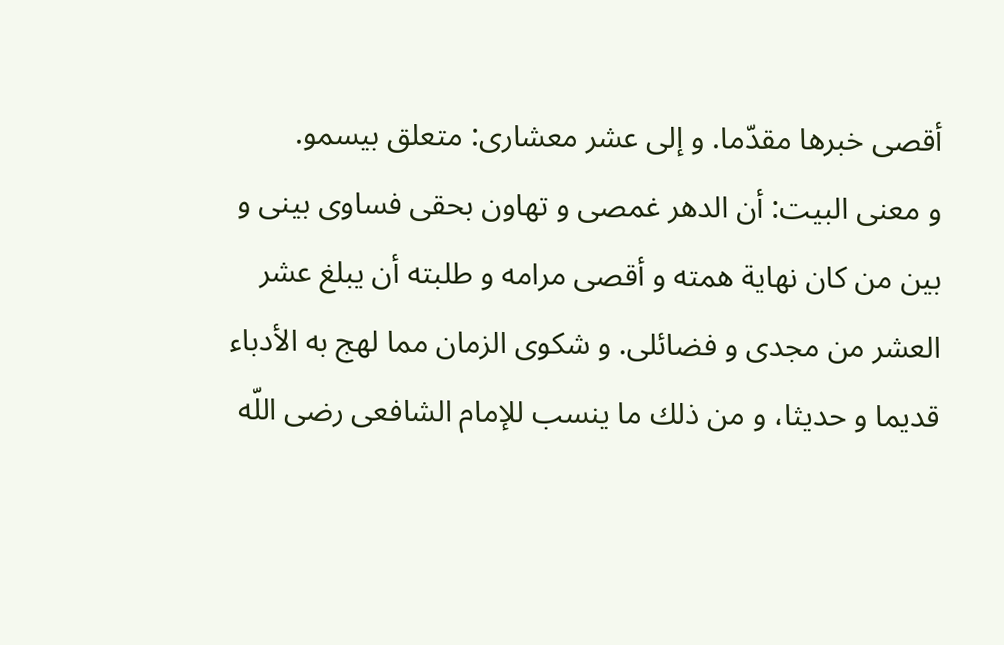أقصى خبرها مقدّما. و إلى عشر معشارى: متعلق بيسمو.
و معنى البيت: أن الدهر غمصى و تهاون بحقى فساوى بينى و بين من كان نهاية همته و أقصى مرامه و طلبته أن يبلغ عشر العشر من مجدى و فضائلى. و شكوى الزمان مما لهج به الأدباء قديما و حديثا، و من ذلك ما ينسب للإمام الشافعى رضى اللّه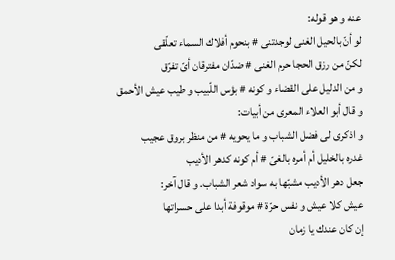عنه و هو قوله:
لو أنّ بالحيل الغنى لوجدتنى # بنحوم أفلاك السماء تعلّقى
لكنّ من رزق الحجا حرم الغنى # ضدّان مفترقان أىّ تفرّق
و من الدليل على القضاء و كونه # بؤس اللّبيب و طيب عيش الأحمق
و قال أبو العلاء المعرى من أبيات:
و اذكرى لى فضل الشباب و ما يحويه # من منظر بروق عجيب
غدره بالخليل أم أمره بالغىّ # أم كونه كدهر الأديب
جعل دهر الأديب مشبّها به سواد شعر الشباب. و قال آخر:
عيش كلا عيش و نفس حرّة # موقوفة أبدا على حسراتها
إن كان عندك يا زمان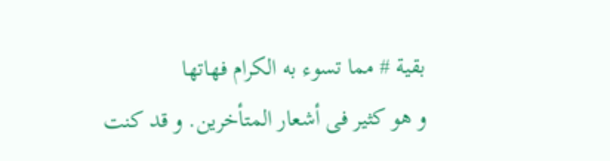بقية # مما تسوء به الكرام فهاتها
و هو كثير فى أشعار المتأخرين. و قد كنت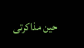حين مذاكرتى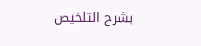بشرح التلخيص